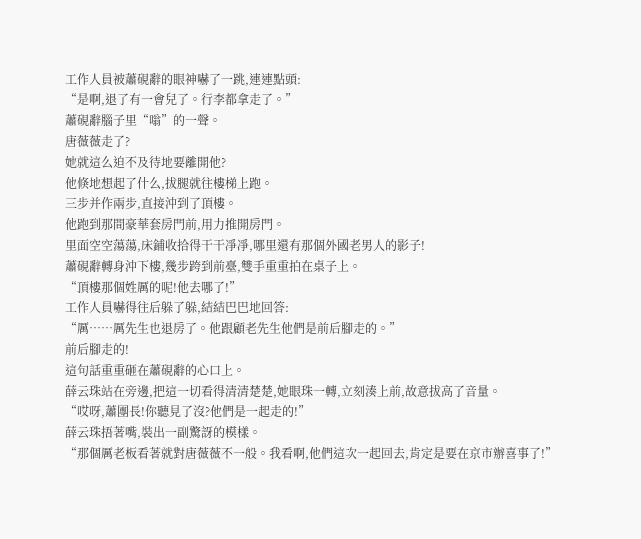工作人員被蕭硯辭的眼神嚇了一跳,連連點頭:
“是啊,退了有一會兒了。行李都拿走了。”
蕭硯辭腦子里“嗡”的一聲。
唐薇薇走了?
她就這么迫不及待地要離開他?
他倏地想起了什么,拔腿就往樓梯上跑。
三步并作兩步,直接沖到了頂樓。
他跑到那間豪華套房門前,用力推開房門。
里面空空蕩蕩,床鋪收拾得干干凈凈,哪里還有那個外國老男人的影子!
蕭硯辭轉身沖下樓,幾步跨到前臺,雙手重重拍在桌子上。
“頂樓那個姓厲的呢!他去哪了!”
工作人員嚇得往后躲了躲,結結巴巴地回答:
“厲……厲先生也退房了。他跟顧老先生他們是前后腳走的。”
前后腳走的!
這句話重重砸在蕭硯辭的心口上。
薛云珠站在旁邊,把這一切看得清清楚楚,她眼珠一轉,立刻湊上前,故意拔高了音量。
“哎呀,蕭團長!你聽見了沒?他們是一起走的!”
薛云珠捂著嘴,裝出一副驚訝的模樣。
“那個厲老板看著就對唐薇薇不一般。我看啊,他們這次一起回去,肯定是要在京市辦喜事了!”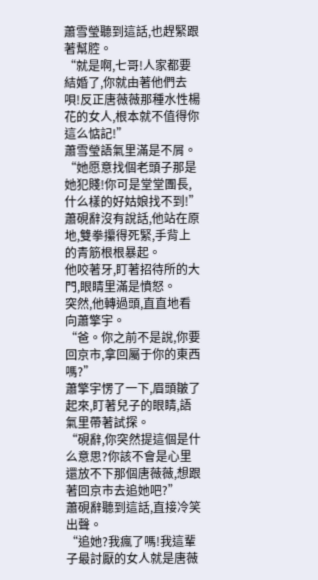蕭雪瑩聽到這話,也趕緊跟著幫腔。
“就是啊,七哥!人家都要結婚了,你就由著他們去唄!反正唐薇薇那種水性楊花的女人,根本就不值得你這么惦記!”
蕭雪瑩語氣里滿是不屑。
“她愿意找個老頭子那是她犯賤!你可是堂堂團長,什么樣的好姑娘找不到!”
蕭硯辭沒有說話,他站在原地,雙拳攥得死緊,手背上的青筋根根暴起。
他咬著牙,盯著招待所的大門,眼睛里滿是憤怒。
突然,他轉過頭,直直地看向蕭擎宇。
“爸。你之前不是說,你要回京市,拿回屬于你的東西嗎?”
蕭擎宇愣了一下,眉頭皺了起來,盯著兒子的眼睛,語氣里帶著試探。
“硯辭,你突然提這個是什么意思?你該不會是心里還放不下那個唐薇薇,想跟著回京市去追她吧?”
蕭硯辭聽到這話,直接冷笑出聲。
“追她?我瘋了嗎!我這輩子最討厭的女人就是唐薇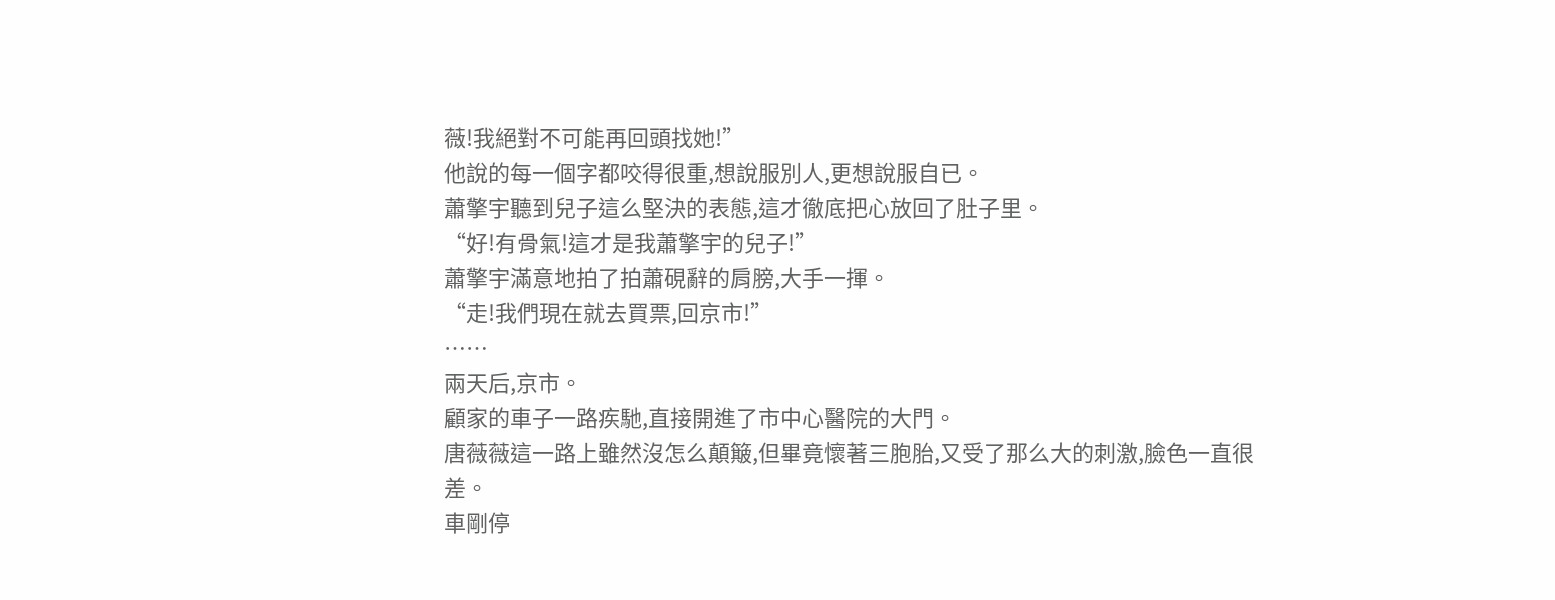薇!我絕對不可能再回頭找她!”
他說的每一個字都咬得很重,想說服別人,更想說服自已。
蕭擎宇聽到兒子這么堅決的表態,這才徹底把心放回了肚子里。
“好!有骨氣!這才是我蕭擎宇的兒子!”
蕭擎宇滿意地拍了拍蕭硯辭的肩膀,大手一揮。
“走!我們現在就去買票,回京市!”
……
兩天后,京市。
顧家的車子一路疾馳,直接開進了市中心醫院的大門。
唐薇薇這一路上雖然沒怎么顛簸,但畢竟懷著三胞胎,又受了那么大的刺激,臉色一直很差。
車剛停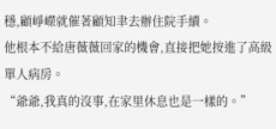穩,顧崢嶸就催著顧知聿去辦住院手續。
他根本不給唐薇薇回家的機會,直接把她按進了高級單人病房。
“爺爺,我真的沒事,在家里休息也是一樣的。”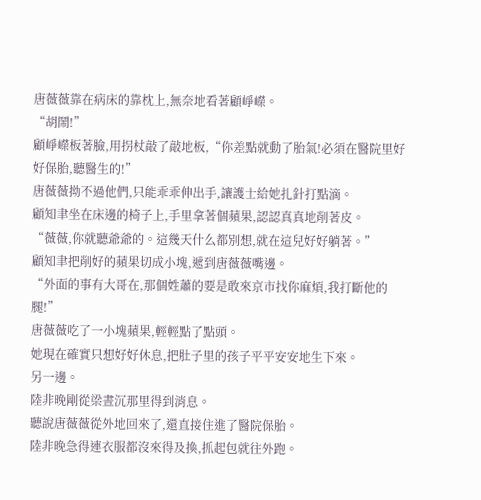唐薇薇靠在病床的靠枕上,無奈地看著顧崢嶸。
“胡鬧!”
顧崢嶸板著臉,用拐杖敲了敲地板,“你差點就動了胎氣!必須在醫院里好好保胎,聽醫生的!”
唐薇薇拗不過他們,只能乖乖伸出手,讓護士給她扎針打點滴。
顧知聿坐在床邊的椅子上,手里拿著個蘋果,認認真真地削著皮。
“薇薇,你就聽爺爺的。這幾天什么都別想,就在這兒好好躺著。”
顧知聿把削好的蘋果切成小塊,遞到唐薇薇嘴邊。
“外面的事有大哥在,那個姓蕭的要是敢來京市找你麻煩,我打斷他的腿!”
唐薇薇吃了一小塊蘋果,輕輕點了點頭。
她現在確實只想好好休息,把肚子里的孩子平平安安地生下來。
另一邊。
陸非晚剛從梁晝沉那里得到消息。
聽說唐薇薇從外地回來了,還直接住進了醫院保胎。
陸非晚急得連衣服都沒來得及換,抓起包就往外跑。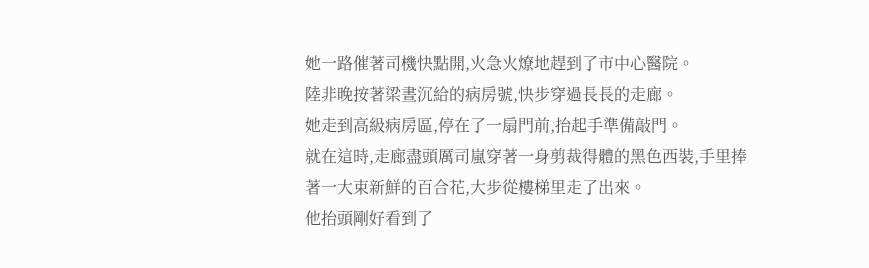她一路催著司機快點開,火急火燎地趕到了市中心醫院。
陸非晚按著梁晝沉給的病房號,快步穿過長長的走廊。
她走到高級病房區,停在了一扇門前,抬起手準備敲門。
就在這時,走廊盡頭厲司嵐穿著一身剪裁得體的黑色西裝,手里捧著一大束新鮮的百合花,大步從樓梯里走了出來。
他抬頭剛好看到了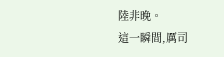陸非晚。
這一瞬間,厲司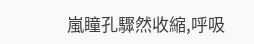嵐瞳孔驟然收縮,呼吸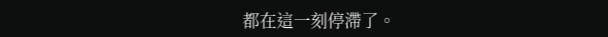都在這一刻停滯了。